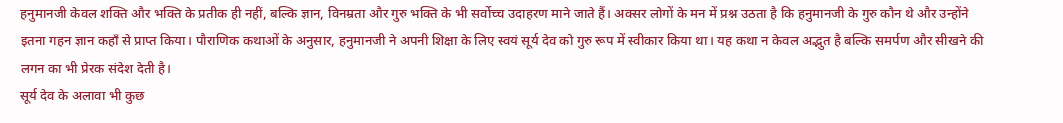हनुमानजी केवल शक्ति और भक्ति के प्रतीक ही नहीं, बल्कि ज्ञान, विनम्रता और गुरु भक्ति के भी सर्वोच्च उदाहरण माने जाते हैं। अक्सर लोगों के मन में प्रश्न उठता है कि हनुमानजी के गुरु कौन थे और उन्होंने इतना गहन ज्ञान कहाँ से प्राप्त किया। पौराणिक कथाओं के अनुसार, हनुमानजी ने अपनी शिक्षा के लिए स्वयं सूर्य देव को गुरु रूप में स्वीकार किया था। यह कथा न केवल अद्भुत है बल्कि समर्पण और सीखने की लगन का भी प्रेरक संदेश देती है।
सूर्य देव के अलावा भी कुछ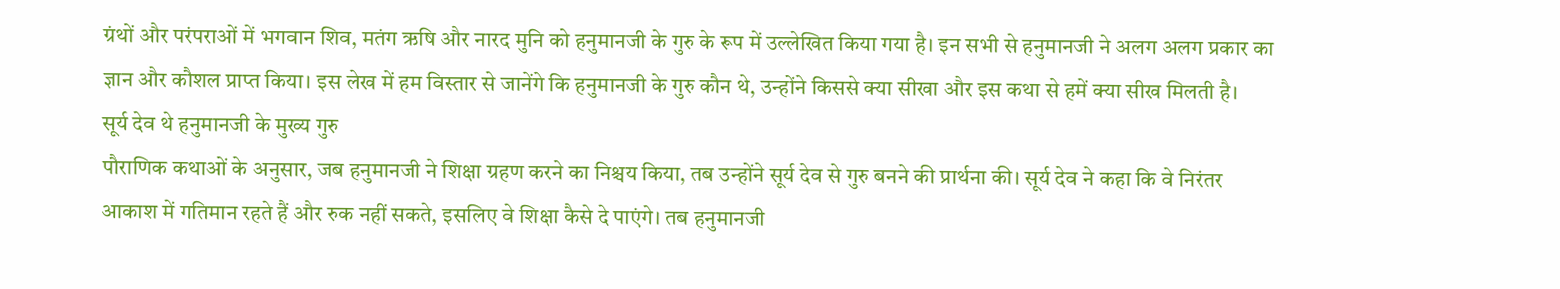ग्रंथों और परंपराओं में भगवान शिव, मतंग ऋषि और नारद मुनि को हनुमानजी के गुरु के रूप में उल्लेखित किया गया है। इन सभी से हनुमानजी ने अलग अलग प्रकार का ज्ञान और कौशल प्राप्त किया। इस लेख में हम विस्तार से जानेंगे कि हनुमानजी के गुरु कौन थे, उन्होंने किससे क्या सीखा और इस कथा से हमें क्या सीख मिलती है।
सूर्य देव थे हनुमानजी के मुख्य गुरु
पौराणिक कथाओं के अनुसार, जब हनुमानजी ने शिक्षा ग्रहण करने का निश्चय किया, तब उन्होंने सूर्य देव से गुरु बनने की प्रार्थना की। सूर्य देव ने कहा कि वे निरंतर आकाश में गतिमान रहते हैं और रुक नहीं सकते, इसलिए वे शिक्षा कैसे दे पाएंगे। तब हनुमानजी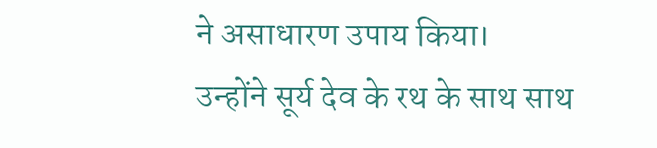ने असाधारण उपाय किया।
उन्होंने सूर्य देव के रथ के साथ साथ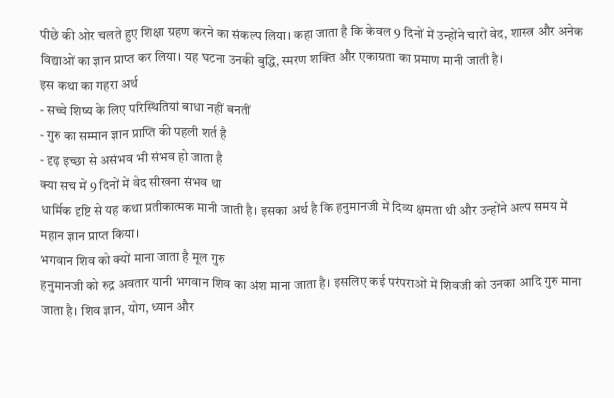पीछे की ओर चलते हुए शिक्षा ग्रहण करने का संकल्प लिया। कहा जाता है कि केवल 9 दिनों में उन्होंने चारों वेद, शास्त्र और अनेक विद्याओं का ज्ञान प्राप्त कर लिया। यह घटना उनकी बुद्धि, स्मरण शक्ति और एकाग्रता का प्रमाण मानी जाती है।
इस कथा का गहरा अर्थ
- सच्चे शिष्य के लिए परिस्थितियां बाधा नहीं बनतीं
- गुरु का सम्मान ज्ञान प्राप्ति की पहली शर्त है
- दृढ़ इच्छा से असंभव भी संभव हो जाता है
क्या सच में 9 दिनों में वेद सीखना संभव था
धार्मिक दृष्टि से यह कथा प्रतीकात्मक मानी जाती है। इसका अर्थ है कि हनुमानजी में दिव्य क्षमता थी और उन्होंने अल्प समय में महान ज्ञान प्राप्त किया।
भगवान शिव को क्यों माना जाता है मूल गुरु
हनुमानजी को रुद्र अवतार यानी भगवान शिव का अंश माना जाता है। इसलिए कई परंपराओं में शिवजी को उनका आदि गुरु माना जाता है। शिव ज्ञान, योग, ध्यान और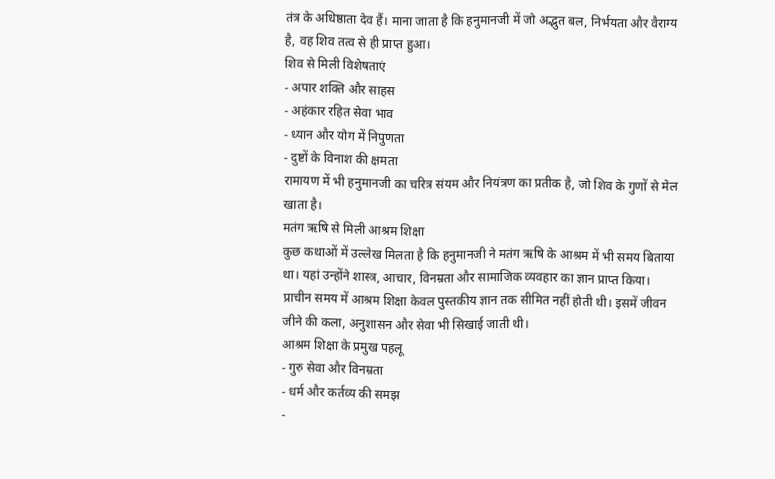तंत्र के अधिष्ठाता देव हैं। माना जाता है कि हनुमानजी में जो अद्भुत बल, निर्भयता और वैराग्य है, वह शिव तत्व से ही प्राप्त हुआ।
शिव से मिली विशेषताएं
- अपार शक्ति और साहस
- अहंकार रहित सेवा भाव
- ध्यान और योग में निपुणता
- दुष्टों के विनाश की क्षमता
रामायण में भी हनुमानजी का चरित्र संयम और नियंत्रण का प्रतीक है, जो शिव के गुणों से मेल खाता है।
मतंग ऋषि से मिली आश्रम शिक्षा
कुछ कथाओं में उल्लेख मिलता है कि हनुमानजी ने मतंग ऋषि के आश्रम में भी समय बिताया था। यहां उन्होंने शास्त्र, आचार, विनम्रता और सामाजिक व्यवहार का ज्ञान प्राप्त किया।
प्राचीन समय में आश्रम शिक्षा केवल पुस्तकीय ज्ञान तक सीमित नहीं होती थी। इसमें जीवन जीने की कला, अनुशासन और सेवा भी सिखाई जाती थी।
आश्रम शिक्षा के प्रमुख पहलू
- गुरु सेवा और विनम्रता
- धर्म और कर्तव्य की समझ
-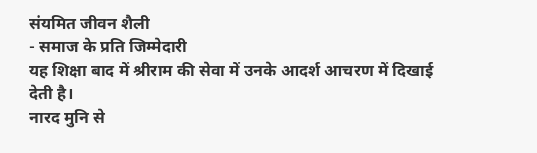संयमित जीवन शैली
- समाज के प्रति जिम्मेदारी
यह शिक्षा बाद में श्रीराम की सेवा में उनके आदर्श आचरण में दिखाई देती है।
नारद मुनि से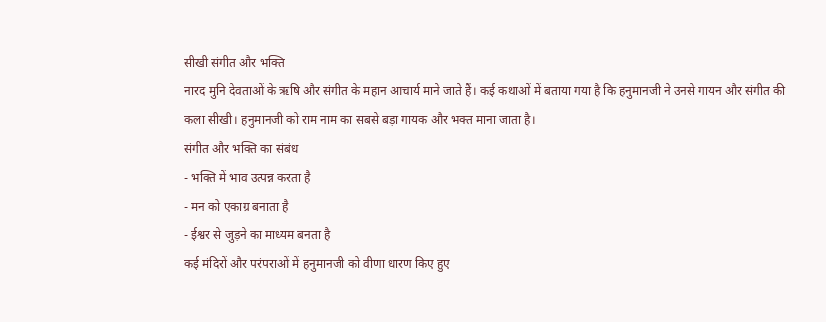सीखी संगीत और भक्ति
नारद मुनि देवताओं के ऋषि और संगीत के महान आचार्य माने जाते हैं। कई कथाओं में बताया गया है कि हनुमानजी ने उनसे गायन और संगीत की कला सीखी। हनुमानजी को राम नाम का सबसे बड़ा गायक और भक्त माना जाता है।
संगीत और भक्ति का संबंध
- भक्ति में भाव उत्पन्न करता है
- मन को एकाग्र बनाता है
- ईश्वर से जुड़ने का माध्यम बनता है
कई मंदिरों और परंपराओं में हनुमानजी को वीणा धारण किए हुए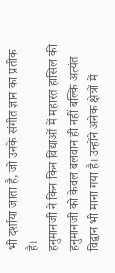भी दर्शाया जाता है, जो उनके संगीत ज्ञान का प्रतीक है।
हनुमानजी ने किन किन विद्याओं में महारत हासिल की
हनुमानजी को केवल बलवान ही नहीं बल्कि अत्यंत विद्वान भी माना गया है। उन्होंने अनेक क्षेत्रों में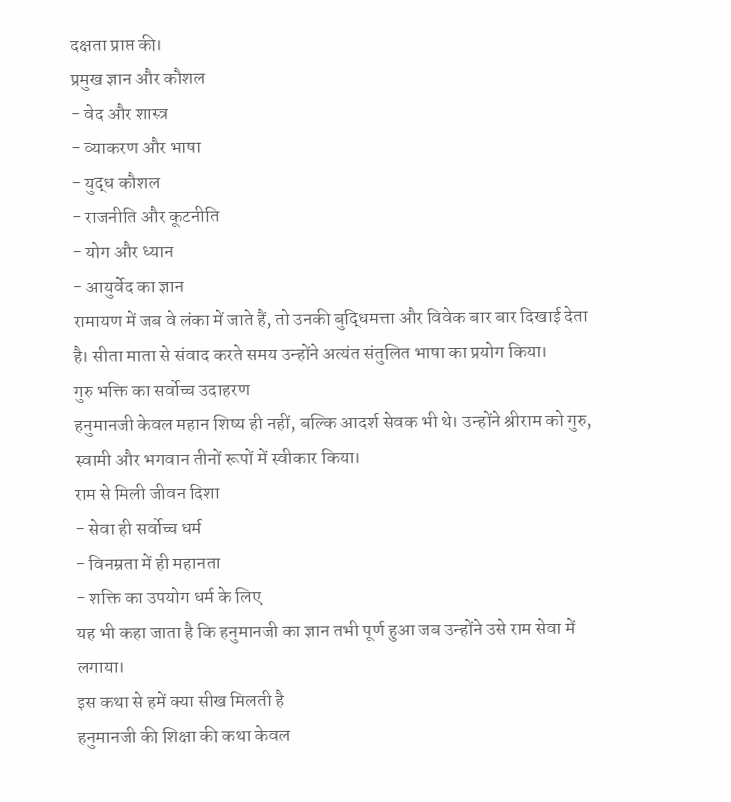दक्षता प्राप्त की।
प्रमुख ज्ञान और कौशल
- वेद और शास्त्र
- व्याकरण और भाषा
- युद्ध कौशल
- राजनीति और कूटनीति
- योग और ध्यान
- आयुर्वेद का ज्ञान
रामायण में जब वे लंका में जाते हैं, तो उनकी बुद्धिमत्ता और विवेक बार बार दिखाई देता है। सीता माता से संवाद करते समय उन्होंने अत्यंत संतुलित भाषा का प्रयोग किया।
गुरु भक्ति का सर्वोच्च उदाहरण
हनुमानजी केवल महान शिष्य ही नहीं, बल्कि आदर्श सेवक भी थे। उन्होंने श्रीराम को गुरु, स्वामी और भगवान तीनों रूपों में स्वीकार किया।
राम से मिली जीवन दिशा
- सेवा ही सर्वोच्च धर्म
- विनम्रता में ही महानता
- शक्ति का उपयोग धर्म के लिए
यह भी कहा जाता है कि हनुमानजी का ज्ञान तभी पूर्ण हुआ जब उन्होंने उसे राम सेवा में लगाया।
इस कथा से हमें क्या सीख मिलती है
हनुमानजी की शिक्षा की कथा केवल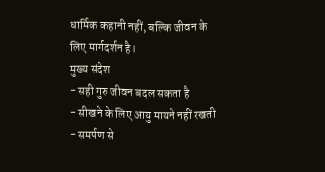धार्मिक कहानी नहीं, बल्कि जीवन के लिए मार्गदर्शन है।
मुख्य संदेश
- सही गुरु जीवन बदल सकता है
- सीखने के लिए आयु मायने नहीं रखती
- समर्पण से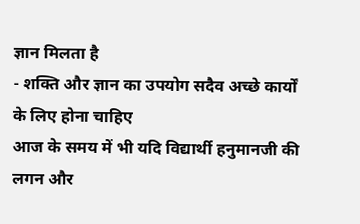ज्ञान मिलता है
- शक्ति और ज्ञान का उपयोग सदैव अच्छे कार्यों के लिए होना चाहिए
आज के समय में भी यदि विद्यार्थी हनुमानजी की लगन और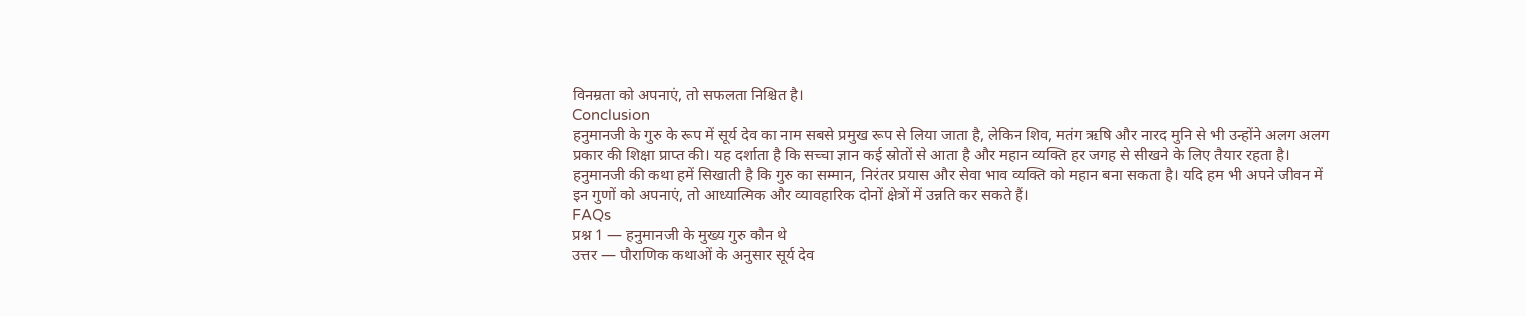विनम्रता को अपनाएं, तो सफलता निश्चित है।
Conclusion
हनुमानजी के गुरु के रूप में सूर्य देव का नाम सबसे प्रमुख रूप से लिया जाता है, लेकिन शिव, मतंग ऋषि और नारद मुनि से भी उन्होंने अलग अलग प्रकार की शिक्षा प्राप्त की। यह दर्शाता है कि सच्चा ज्ञान कई स्रोतों से आता है और महान व्यक्ति हर जगह से सीखने के लिए तैयार रहता है।
हनुमानजी की कथा हमें सिखाती है कि गुरु का सम्मान, निरंतर प्रयास और सेवा भाव व्यक्ति को महान बना सकता है। यदि हम भी अपने जीवन में इन गुणों को अपनाएं, तो आध्यात्मिक और व्यावहारिक दोनों क्षेत्रों में उन्नति कर सकते हैं।
FAQs
प्रश्न 1 — हनुमानजी के मुख्य गुरु कौन थे
उत्तर — पौराणिक कथाओं के अनुसार सूर्य देव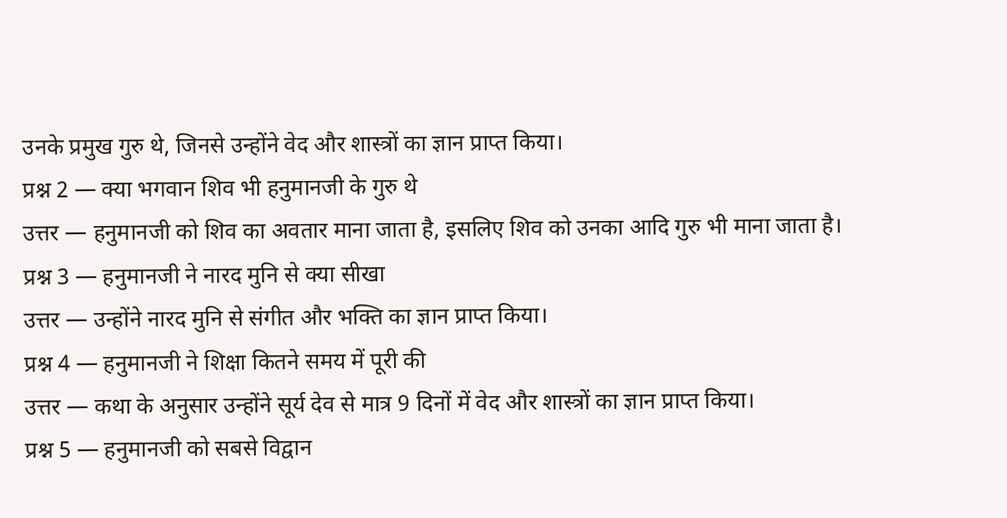उनके प्रमुख गुरु थे, जिनसे उन्होंने वेद और शास्त्रों का ज्ञान प्राप्त किया।
प्रश्न 2 — क्या भगवान शिव भी हनुमानजी के गुरु थे
उत्तर — हनुमानजी को शिव का अवतार माना जाता है, इसलिए शिव को उनका आदि गुरु भी माना जाता है।
प्रश्न 3 — हनुमानजी ने नारद मुनि से क्या सीखा
उत्तर — उन्होंने नारद मुनि से संगीत और भक्ति का ज्ञान प्राप्त किया।
प्रश्न 4 — हनुमानजी ने शिक्षा कितने समय में पूरी की
उत्तर — कथा के अनुसार उन्होंने सूर्य देव से मात्र 9 दिनों में वेद और शास्त्रों का ज्ञान प्राप्त किया।
प्रश्न 5 — हनुमानजी को सबसे विद्वान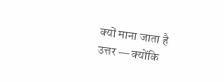क्यों माना जाता है
उत्तर — क्योंकि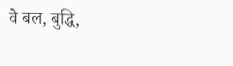वे बल, बुद्धि,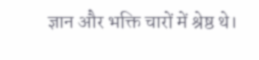ज्ञान और भक्ति चारों में श्रेष्ठ थे।